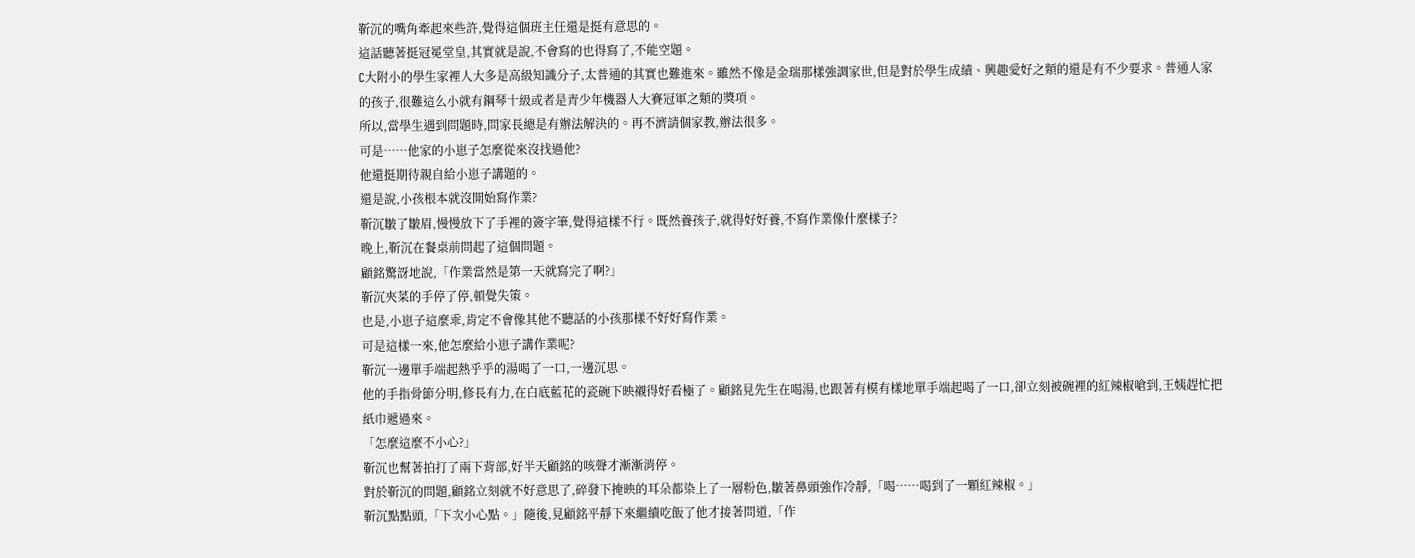靳沉的嘴角牽起來些許,覺得這個班主任還是挺有意思的。
這話聽著挺冠冕堂皇,其實就是說,不會寫的也得寫了,不能空題。
C大附小的學生家裡人大多是高級知識分子,太普通的其實也難進來。雖然不像是金瑞那樣強調家世,但是對於學生成績、興趣愛好之類的還是有不少要求。普通人家的孩子,很難這么小就有鋼琴十級或者是青少年機器人大賽冠軍之類的獎項。
所以,當學生遇到問題時,問家長總是有辦法解決的。再不濟請個家教,辦法很多。
可是……他家的小崽子怎麼從來沒找過他?
他還挺期待親自給小崽子講題的。
還是說,小孩根本就沒開始寫作業?
靳沉皺了皺眉,慢慢放下了手裡的簽字筆,覺得這樣不行。既然養孩子,就得好好養,不寫作業像什麼樣子?
晚上,靳沉在餐桌前問起了這個問題。
顧銘驚訝地說,「作業當然是第一天就寫完了啊?」
靳沉夾菜的手停了停,頓覺失策。
也是,小崽子這麼乖,肯定不會像其他不聽話的小孩那樣不好好寫作業。
可是這樣一來,他怎麼給小崽子講作業呢?
靳沉一邊單手端起熱乎乎的湯喝了一口,一邊沉思。
他的手指骨節分明,修長有力,在白底藍花的瓷碗下映襯得好看極了。顧銘見先生在喝湯,也跟著有模有樣地單手端起喝了一口,卻立刻被碗裡的紅辣椒嗆到,王姨趕忙把紙巾遞過來。
「怎麼這麼不小心?」
靳沉也幫著拍打了兩下背部,好半天顧銘的咳聲才漸漸消停。
對於靳沉的問題,顧銘立刻就不好意思了,碎發下掩映的耳朵都染上了一層粉色,皺著鼻頭強作冷靜,「喝……喝到了一顆紅辣椒。」
靳沉點點頭,「下次小心點。」隨後,見顧銘平靜下來繼續吃飯了他才接著問道,「作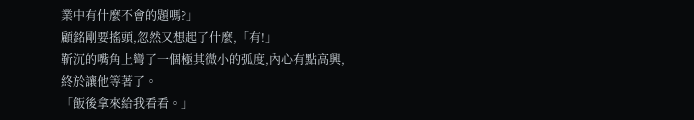業中有什麼不會的題嗎?」
顧銘剛要搖頭,忽然又想起了什麼,「有!」
靳沉的嘴角上彎了一個極其微小的弧度,內心有點高興,終於讓他等著了。
「飯後拿來給我看看。」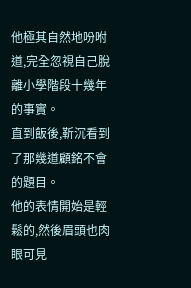他極其自然地吩咐道,完全忽視自己脫離小學階段十幾年的事實。
直到飯後,靳沉看到了那幾道顧銘不會的題目。
他的表情開始是輕鬆的,然後眉頭也肉眼可見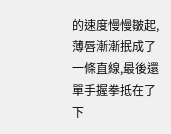的速度慢慢皺起,薄唇漸漸抿成了一條直線,最後還單手握拳抵在了下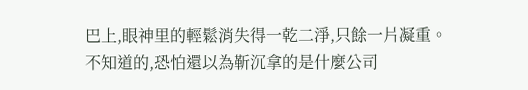巴上,眼神里的輕鬆消失得一乾二淨,只餘一片凝重。
不知道的,恐怕還以為靳沉拿的是什麼公司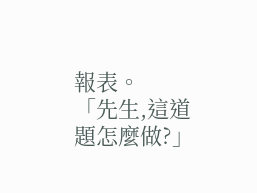報表。
「先生,這道題怎麼做?」